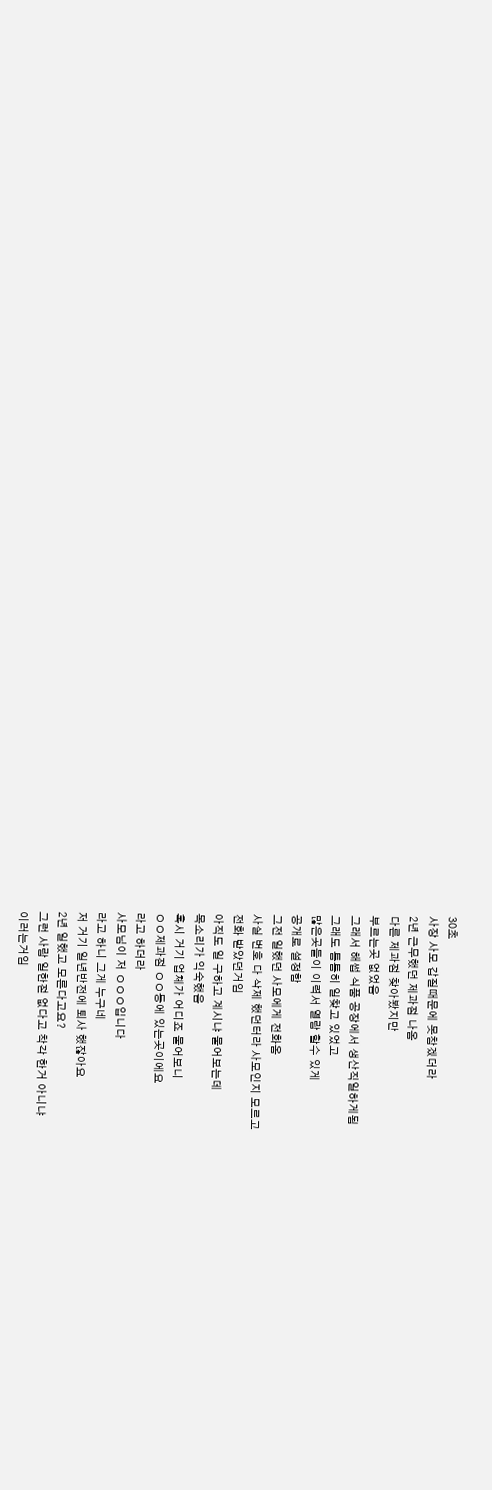30초
사장 사모 갑질때문에 못참겠더라
2년 근무했던 제과점 나옴
다른 제과점 찾아봤지만
부르는곳 없었음
그래서 해썹 식품 공장에서 생산직일하게됨
그래도 틈틈히 일찾고 있었고
많은곳들이 이력서 열람 할수 있게
공개로 설정함
그전 일했던 사모에게 전화옴
사실 번호 다 삭제 했던터라 사모인지 모르고
전화 받았던거임
아직도 일 구하고 계시냐 물어보는데
목소리가 익숙했음
혹시 거기 업체가 어디죠 물어보니
ㅇㅇ제과점 ㅇㅇ동에 있는곳이에요
라고 하더라
사모님이 저 ㅇㅇㅇ입니다
라고 하니 그게 누구네
저 거기 일년반전에 퇴사 했잖아요
2년 일했고 모른다고요?
그런 사람 일한젇 없다고 착각 한거 아니냐
이러는거임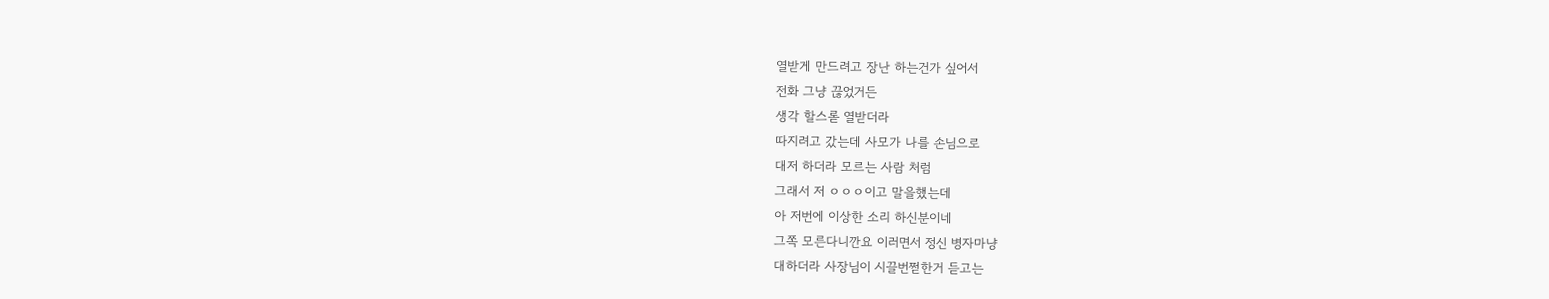열받게 만드려고 장난 하는건가 싶어서
전화 그냥 끊었거든
생각 할스롣 열받더라
따지려고 갔는데 사모가 나를 손님으로
대저 하더라 모르는 사람 처럼
그래서 저 ㅇㅇㅇ이고 말을했는데
아 저번에 이상한 소리 하신분이네
그쪽 모른다니깐요 이러면서 정신 병자마냥
대하더라 사장님이 시끌번쩓한거 듣고는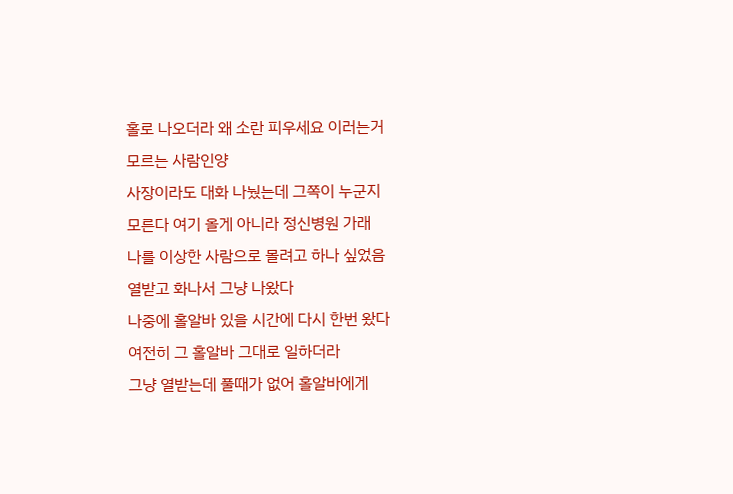홀로 나오더라 왜 소란 피우세요 이러는거
모르는 사람인양
사장이라도 대화 나눴는데 그쪽이 누군지
모른다 여기 올게 아니라 정신병원 가래
나를 이상한 사람으로 몰려고 하나 싶었음
열받고 화나서 그냥 나왔다
나중에 홀알바 있을 시간에 다시 한번 왔다
여전히 그 홀알바 그대로 일하더라
그냥 열받는데 풀때가 없어 홀알바에게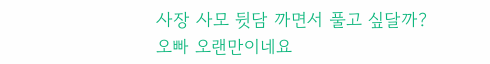사장 사모 뒷담 까면서 풀고 싶달까?
오빠 오랜만이네요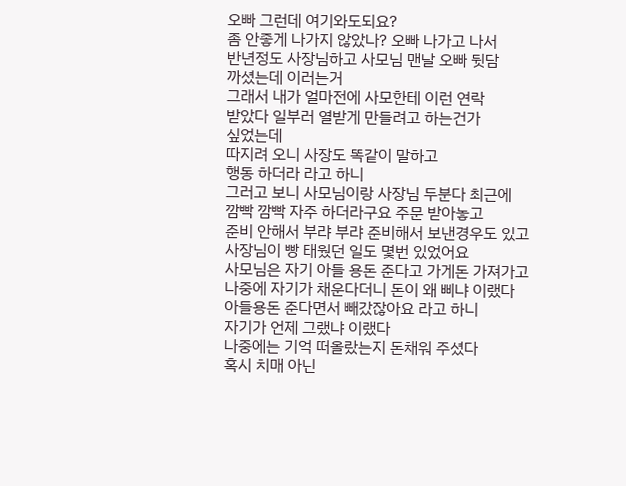오빠 그런데 여기와도되요?
좀 안좋게 나가지 않았나? 오빠 나가고 나서
반년정도 사장님하고 사모님 맨날 오빠 뒷담
까셨는데 이러는거
그래서 내가 얼마전에 사모한테 이런 연락
받았다 일부러 열받게 만들려고 하는건가
싶었는데
따지려 오니 사장도 똑같이 말하고
행동 하더라 라고 하니
그러고 보니 사모님이랑 사장님 두분다 최근에
깜빡 깜빡 자주 하더라구요 주문 받아놓고
준비 안해서 부랴 부랴 준비해서 보낸경우도 있고
사장님이 빵 태웠던 일도 몇번 있었어요
사모님은 자기 아들 용돈 준다고 가게돈 가져가고
나중에 자기가 채운다더니 돈이 왜 삐냐 이랬다
아들용돈 준다면서 빼갔잖아요 라고 하니
자기가 언제 그랬냐 이랬다
나중에는 기억 떠올랐는지 돈채워 주셨다
혹시 치매 아닌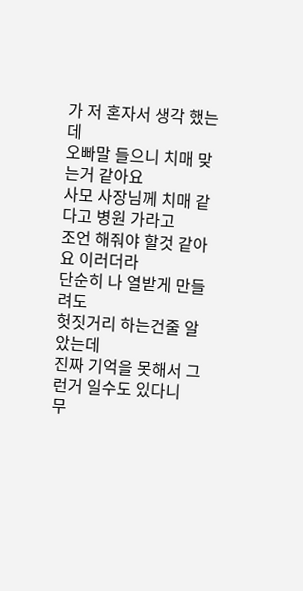가 저 혼자서 생각 했는데
오빠말 들으니 치매 맞는거 같아요
사모 사장님께 치매 같다고 병원 가라고
조언 해줘야 할것 같아요 이러더라
단순히 나 열받게 만들려도
헛짓거리 하는건줄 알았는데
진짜 기억을 못해서 그런거 일수도 있다니
무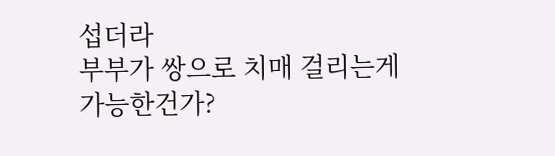섭더라
부부가 쌍으로 치매 걸리는게
가능한건가?